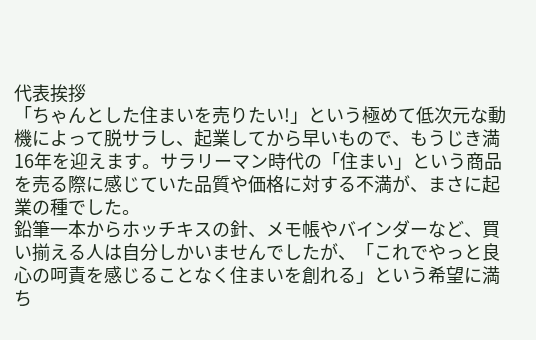代表挨拶
「ちゃんとした住まいを売りたい!」という極めて低次元な動機によって脱サラし、起業してから早いもので、もうじき満16年を迎えます。サラリーマン時代の「住まい」という商品を売る際に感じていた品質や価格に対する不満が、まさに起業の種でした。
鉛筆一本からホッチキスの針、メモ帳やバインダーなど、買い揃える人は自分しかいませんでしたが、「これでやっと良心の呵責を感じることなく住まいを創れる」という希望に満ち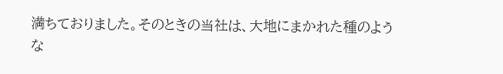満ちておりました。そのときの当社は、大地にまかれた種のような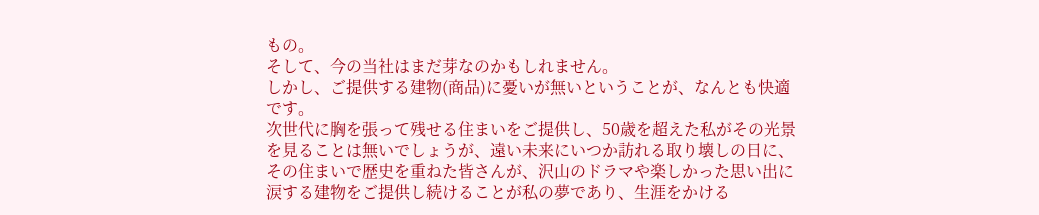もの。
そして、今の当社はまだ芽なのかもしれません。
しかし、ご提供する建物(商品)に憂いが無いということが、なんとも快適です。
次世代に胸を張って残せる住まいをご提供し、50歳を超えた私がその光景を見ることは無いでしょうが、遠い未来にいつか訪れる取り壊しの日に、その住まいで歴史を重ねた皆さんが、沢山のドラマや楽しかった思い出に涙する建物をご提供し続けることが私の夢であり、生涯をかける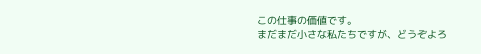この仕事の価値です。
まだまだ小さな私たちですが、どうぞよろ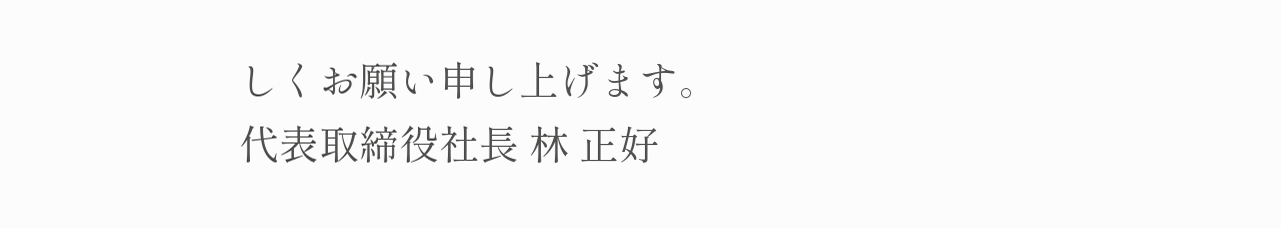しくお願い申し上げます。
代表取締役社長 林 正好